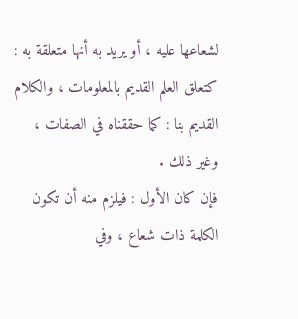لشعاعها عليه ، أو يريد به أنها متعلقة به : كتعلق العلم القديم بالمعلومات ، والكلام القديم بنا : كما حققناه في الصفات ، وغير ذلك .
فإن كان الأول : فيلزم منه أن تكون الكلمة ذات شعاع ، وفي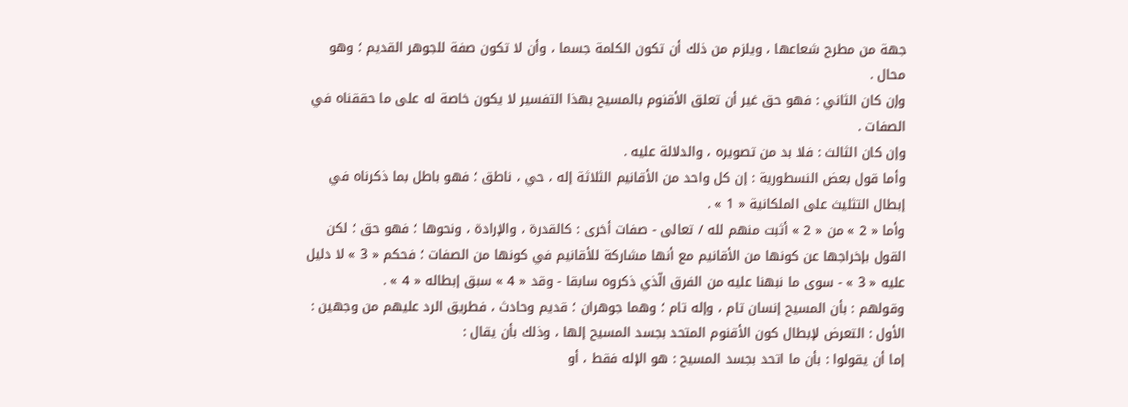جهة من مطرح شعاعها ، ويلزم من ذلك أن تكون الكلمة جسما ، وأن لا تكون صفة للجوهر القديم ؛ وهو محال .
وإن كان الثاني : فهو حق غير أن تعلق الأقنوم بالمسيح بهذا التفسير لا يكون خاصة له على ما حققناه في الصفات .
وإن كان الثالث : فلا بد من تصويره ، والدلالة عليه .
وأما قول بعض النسطورية : إن كل واحد من الأقانيم الثلاثة إله ، حي ، ناطق ؛ فهو باطل بما ذكرناه في إبطال التثليث على الملكانية « 1 » .
وأما « 2 » من « 2 » أثبت منهم لله / تعالى - صفات أخرى : كالقدرة ، والإرادة ، ونحوها ؛ فهو حق ؛ لكن القول بإخراجها عن كونها من الأقانيم مع أنها مشاركة للأقانيم في كونها من الصفات ؛ فحكم « 3 » لا دليل عليه « 3 » - سوى ما نبهنا عليه من الفرق الّذي ذكروه سابقا - وقد « 4 » سبق إبطاله « 4 » .
وقولهم : بأن المسيح إنسان تام ، وإله تام ؛ وهما جوهران ؛ قديم وحادث ، فطريق الرد عليهم من وجهين :
الأول : التعرض لإبطال كون الأقنوم المتحد بجسد المسيح إلها ، وذلك بأن يقال :
إما أن يقولوا : بأن ما اتحد بجسد المسيح : هو الإله فقط ، أو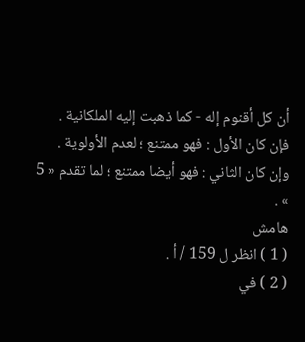أن كل أقنوم إله - كما ذهبت إليه الملكانية .
فإن كان الأول : فهو ممتنع ؛ لعدم الأولوية .
وإن كان الثاني : فهو أيضا ممتنع ؛ لما تقدم « 5 » .
هامش
( 1 ) انظر ل 159 / أ .
( 2 ) في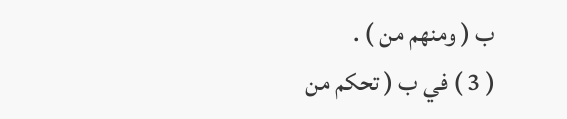ب ( ومنهم من ) .
( 3 ) في ب ( تحكم من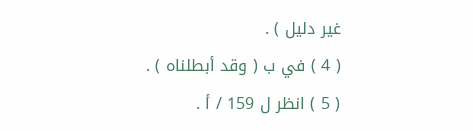غير دليل ) .
( 4 ) في ب ( وقد أبطلناه ) .
( 5 ) انظر ل 159 / أ .